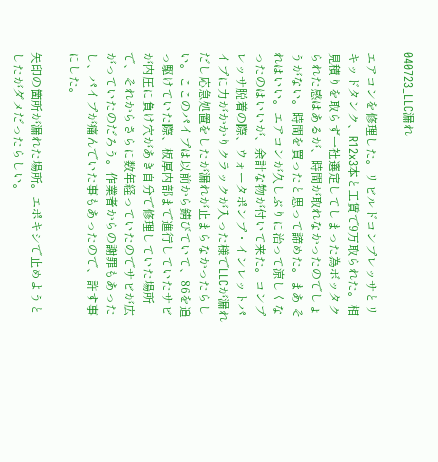040723_LLC漏れ

エアコンを修理した。リビルドコンプレッサとリキッドタンク、R12x3本と工賃で9万取られた。相見積りを取らず一社選定してしまった為ボッタクられた感はあるが、時間が取れなかったのでしょうがない。時間を買ったと思って諦めた。まあ それはいい。エアコンが久しぶりに治って涼しくなったのはいいが、余計な物が付いて来た。コンプレッサ脱着の際、ウォータポンプ・インレットパイプに力がかかりクラックが入った様でLLCが漏れだし応急処置をしたが漏れが止まらなかったらしい。ここのパイプは以前から錆びていて、86を追っ駆けていた際、板厚内部まで進行していたサビが内圧に負け穴があき自分で修理していた場所で、それからさらに数年経っていたのでサビが広がっていたのだろう。作業者からの謝罪もあったし、パイプが痛んでいた事もあったので、許す事にした。

矢印の箇所が漏れた場所。エポキシで止めようとしたがダメだったらしい。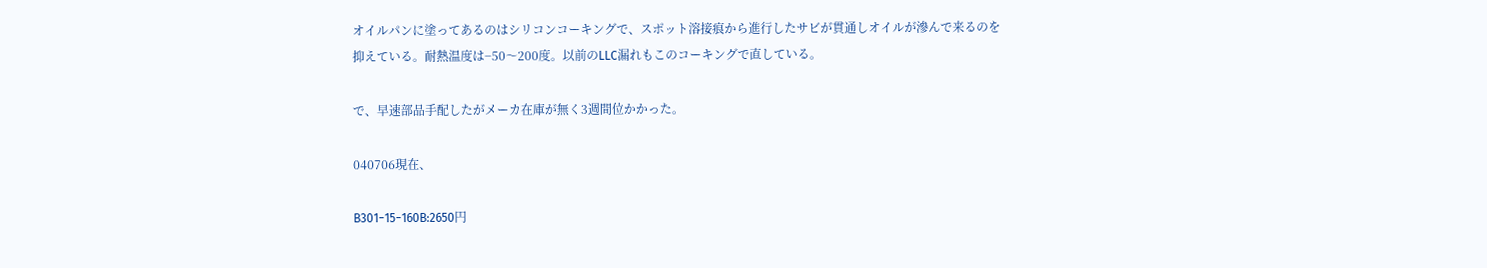オイルパンに塗ってあるのはシリコンコーキングで、スポット溶接痕から進行したサビが貫通しオイルが滲んで来るのを抑えている。耐熱温度は−50〜200度。以前のLLC漏れもこのコーキングで直している。

で、早速部品手配したがメーカ在庫が無く3週間位かかった。

040706現在、

B301−15−160B:2650円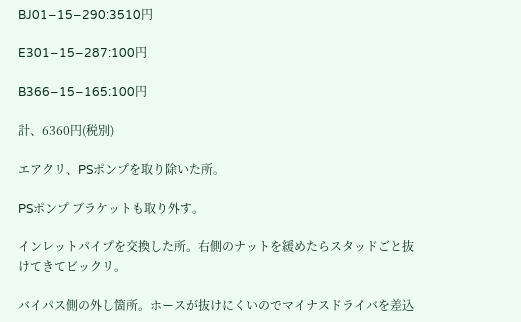BJ01−15−290:3510円

E301−15−287:100円

B366−15−165:100円

計、6360円(税別)

エアクリ、PSポンプを取り除いた所。

PSポンプ ブラケットも取り外す。

インレットパイプを交換した所。右側のナットを緩めたらスタッドごと抜けてきてビックリ。

バイパス側の外し箇所。ホースが抜けにくいのでマイナスドライバを差込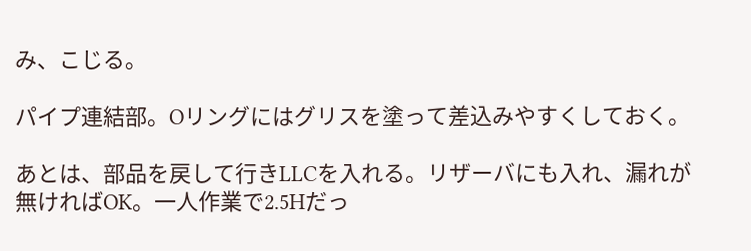み、こじる。

パイプ連結部。Oリングにはグリスを塗って差込みやすくしておく。

あとは、部品を戻して行きLLCを入れる。リザーバにも入れ、漏れが無ければOK。一人作業で2.5Hだっ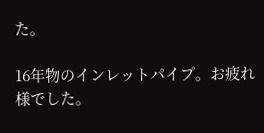た。

16年物のインレットパイプ。お疲れ様でした。